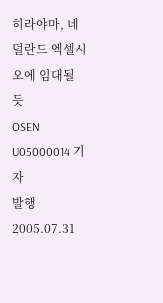히라야마, 네덜란드 엑셀시오에 임대될 듯
OSEN U05000014 기자
발행 2005.07.31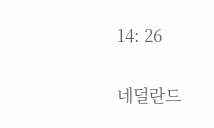14: 26

네덜란드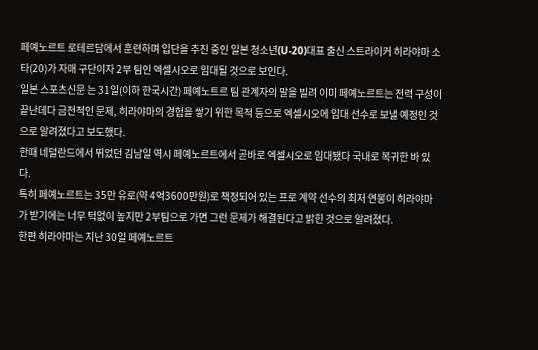페예노르트 로테르담에서 훈련하며 입단을 추진 중인 일본 청소년(U-20)대표 출신 스트라이커 히라야마 소타(20)가 자매 구단이자 2부 팀인 엑셀시오로 임대될 것으로 보인다.
일본 스포츠신문 는 31일(이하 한국시간) 페예노트르 팀 관계자의 말을 빌려 이미 페예노르트는 전력 구성이 끝난데다 금전적인 문제, 히라야마의 경험을 쌓기 위한 목적 등으로 엑셀시오에 임대 선수로 보낼 예정인 것으로 알려졌다고 보도했다.
한때 네덜란드에서 뛰었던 김남일 역시 페예노르트에서 곧바로 엑셀시오로 임대됐다 국내로 복귀한 바 있다.
특히 페예노르트는 35만 유로(약 4억3600만원)로 책정되어 있는 프로 계약 선수의 최저 연봉이 히라야마가 받기에는 너무 턱없이 높지만 2부팀으로 가면 그런 문제가 해결된다고 밝힌 것으로 알려졌다.
한편 히라야마는 지난 30일 페예노르트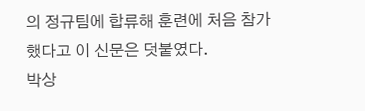의 정규팀에 합류해 훈련에 처음 참가했다고 이 신문은 덧붙였다.
박상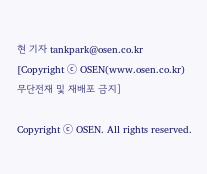현 기자 tankpark@osen.co.kr
[Copyright ⓒ OSEN(www.osen.co.kr) 무단전재 및 재배포 금지]

Copyright ⓒ OSEN. All rights reserved.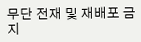무단 전재 및 재배포 금지